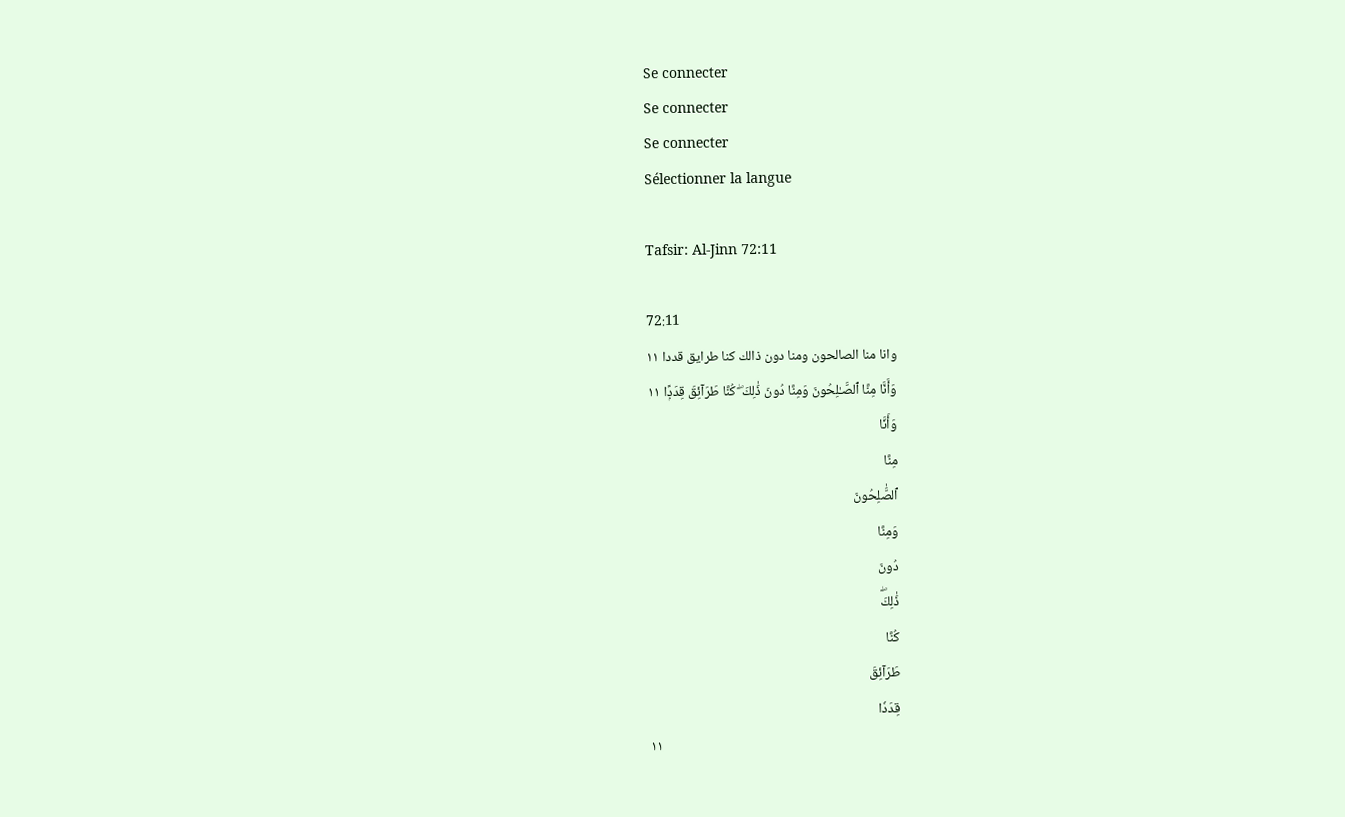Se connecter
Se connecter
Se connecter
Sélectionner la langue

Tafsir: Al-Jinn 72:11

72:11
وانا منا الصالحون ومنا دون ذالك كنا طرايق قددا ١١
وَأَنَّا مِنَّا ٱلصَّـٰلِحُونَ وَمِنَّا دُونَ ذَٰلِكَ ۖ كُنَّا طَرَآئِقَ قِدَدًۭا ١١
وَأَنَّا
مِنَّا
ٱلصَّٰلِحُونَ
وَمِنَّا
دُونَ
ذَٰلِكَۖ
كُنَّا
طَرَآئِقَ
قِدَدٗا
١١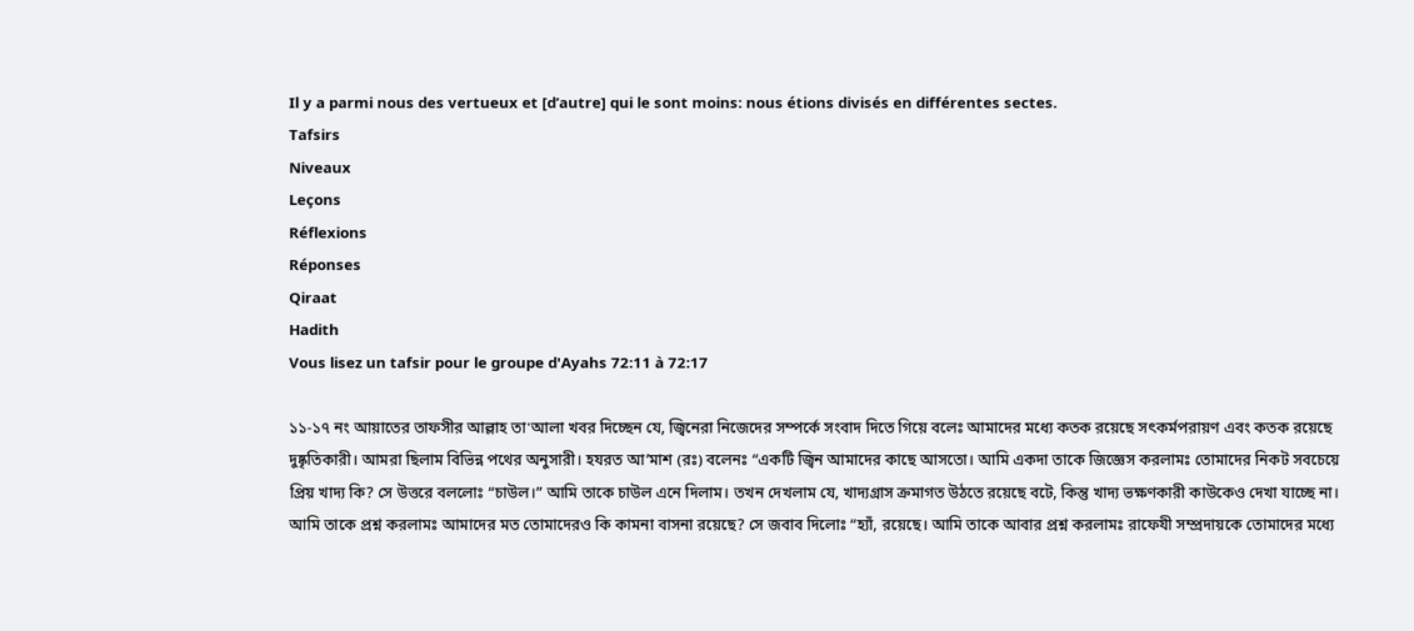Il y a parmi nous des vertueux et [d’autre] qui le sont moins: nous étions divisés en différentes sectes.
Tafsirs
Niveaux
Leçons
Réflexions
Réponses
Qiraat
Hadith
Vous lisez un tafsir pour le groupe d'Ayahs 72:11 à 72:17

১১-১৭ নং আয়াতের তাফসীর আল্লাহ তা'আলা খবর দিচ্ছেন যে, জ্বিনেরা নিজেদের সম্পর্কে সংবাদ দিতে গিয়ে বলেঃ আমাদের মধ্যে কতক রয়েছে সৎকর্মপরায়ণ এবং কতক রয়েছে দুষ্কৃতিকারী। আমরা ছিলাম বিভিন্ন পথের অনুসারী। হযরত আ’মাশ (রঃ) বলেনঃ “একটি জ্বিন আমাদের কাছে আসতো। আমি একদা তাকে জিজ্ঞেস করলামঃ তোমাদের নিকট সবচেয়ে প্রিয় খাদ্য কি? সে উত্তরে বললোঃ “চাউল।” আমি তাকে চাউল এনে দিলাম। তখন দেখলাম যে, খাদ্যগ্ৰাস ক্রমাগত উঠতে রয়েছে বটে, কিন্তু খাদ্য ভক্ষণকারী কাউকেও দেখা যাচ্ছে না। আমি তাকে প্রশ্ন করলামঃ আমাদের মত তোমাদেরও কি কামনা বাসনা রয়েছে? সে জবাব দিলোঃ “হ্যাঁ, রয়েছে। আমি তাকে আবার প্রশ্ন করলামঃ রাফেযী সম্প্রদায়কে তোমাদের মধ্যে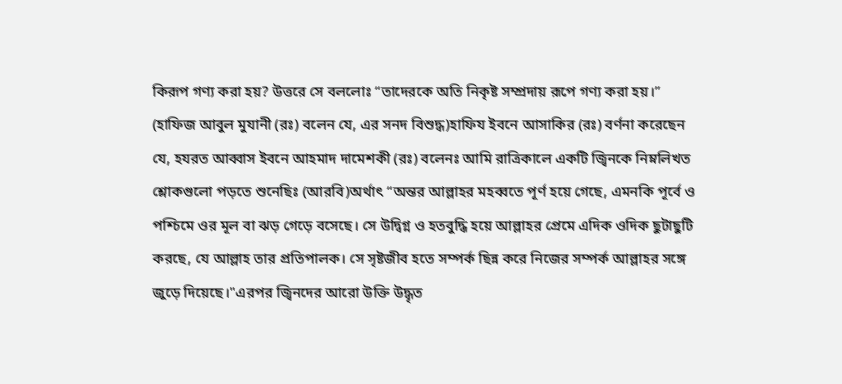কিরূপ গণ্য করা হয়? উত্তরে সে বললোঃ “তাদেরকে অতি নিকৃষ্ট সম্প্রদায় রূপে গণ্য করা হয়।” (হাফিজ আবুল মুযানী (রঃ) বলেন যে, এর সনদ বিশুদ্ধ)হাফিয ইবনে আসাকির (রঃ) বর্ণনা করেছেন যে, হযরত আব্বাস ইবনে আহমাদ দামেশকী (রঃ) বলেনঃ আমি রাত্রিকালে একটি জ্বিনকে নিম্নলিখত শ্লোকগুলো পড়তে শুনেছিঃ (আরবি)অর্থাৎ “অন্তর আল্লাহর মহব্বতে পূর্ণ হয়ে গেছে, এমনকি পূর্বে ও পশ্চিমে ওর মূল বা ঝড় গেড়ে বসেছে। সে উদ্বিগ্ন ও হতবুদ্ধি হয়ে আল্লাহর প্রেমে এদিক ওদিক ছুটাছুটি করছে, যে আল্লাহ তার প্রতিপালক। সে সৃষ্টজীব হতে সম্পর্ক ছিন্ন করে নিজের সম্পর্ক আল্লাহর সঙ্গে জুড়ে দিয়েছে।"এরপর জ্বিনদের আরো উক্তি উদ্ধৃত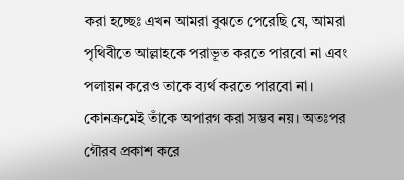করা হচ্ছেঃ এখন আমরা বুঝতে পেরেছি যে, আমরা পৃথিবীতে আল্লাহকে পরাভূত করতে পারবো না এবং পলায়ন করেও তাকে ব্যর্থ করতে পারবো না। কোনক্রমেই তাঁকে অপারগ করা সম্ভব নয়। অতঃপর গৌরব প্রকাশ করে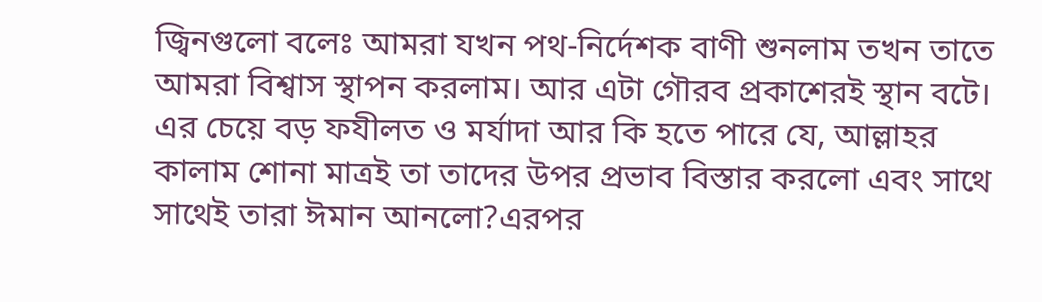জ্বিনগুলো বলেঃ আমরা যখন পথ-নির্দেশক বাণী শুনলাম তখন তাতে আমরা বিশ্বাস স্থাপন করলাম। আর এটা গৌরব প্রকাশেরই স্থান বটে। এর চেয়ে বড় ফযীলত ও মর্যাদা আর কি হতে পারে যে, আল্লাহর কালাম শোনা মাত্রই তা তাদের উপর প্রভাব বিস্তার করলো এবং সাথে সাথেই তারা ঈমান আনলো?এরপর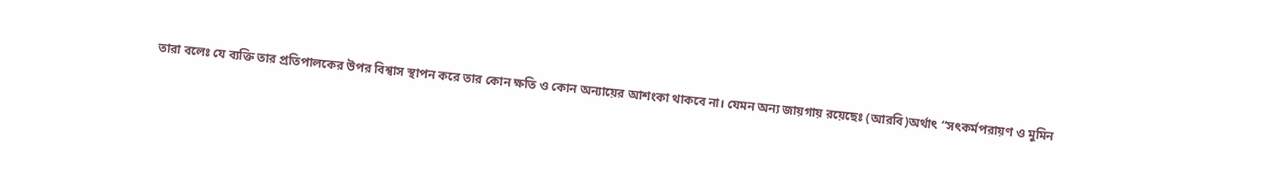তারা বলেঃ যে ব্যক্তি তার প্রতিপালকের উপর বিশ্বাস স্থাপন করে তার কোন ক্ষতি ও কোন অন্যায়ের আশংকা থাকবে না। যেমন অন্য জায়গায় রয়েছেঃ (আরবি)অর্থাৎ “সৎকর্মপরায়ণ ও মুমিন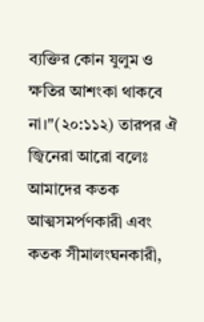ব্যক্তির কোন যুলুম ও ক্ষতির আশংকা থাকবে না।"(২০:১১২) তারপর ঐ জ্বিনেরা আরো বলেঃ আমাদের কতক আত্মসমর্পণকারী এবং কতক সীমালংঘনকারী,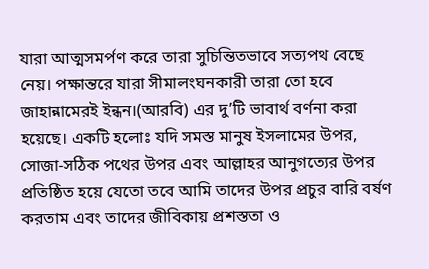যারা আত্মসমর্পণ করে তারা সুচিন্তিতভাবে সত্যপথ বেছে নেয়। পক্ষান্তরে যারা সীমালংঘনকারী তারা তো হবে জাহান্নামেরই ইন্ধন।(আরবি) এর দু’টি ভাবার্থ বর্ণনা করা হয়েছে। একটি হলোঃ যদি সমস্ত মানুষ ইসলামের উপর, সোজা-সঠিক পথের উপর এবং আল্লাহর আনুগত্যের উপর প্রতিষ্ঠিত হয়ে যেতো তবে আমি তাদের উপর প্রচুর বারি বর্ষণ করতাম এবং তাদের জীবিকায় প্রশস্ততা ও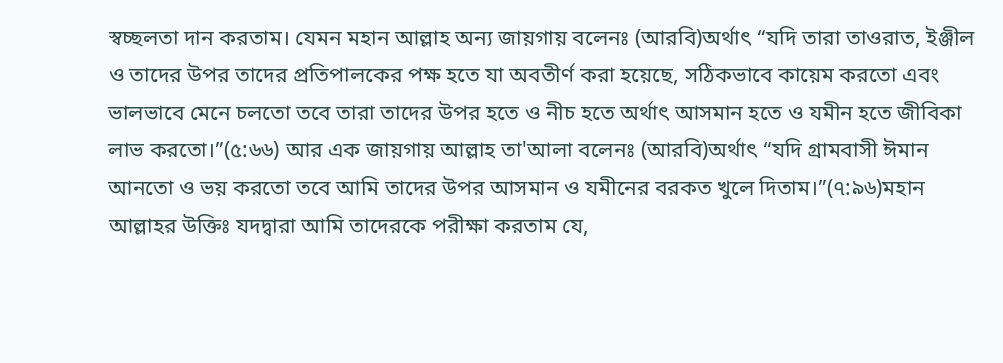স্বচ্ছলতা দান করতাম। যেমন মহান আল্লাহ অন্য জায়গায় বলেনঃ (আরবি)অর্থাৎ “যদি তারা তাওরাত, ইঞ্জীল ও তাদের উপর তাদের প্রতিপালকের পক্ষ হতে যা অবতীর্ণ করা হয়েছে, সঠিকভাবে কায়েম করতো এবং ভালভাবে মেনে চলতো তবে তারা তাদের উপর হতে ও নীচ হতে অর্থাৎ আসমান হতে ও যমীন হতে জীবিকা লাভ করতো।”(৫:৬৬) আর এক জায়গায় আল্লাহ তা'আলা বলেনঃ (আরবি)অর্থাৎ “যদি গ্রামবাসী ঈমান আনতো ও ভয় করতো তবে আমি তাদের উপর আসমান ও যমীনের বরকত খুলে দিতাম।”(৭:৯৬)মহান আল্লাহর উক্তিঃ যদদ্বারা আমি তাদেরকে পরীক্ষা করতাম যে,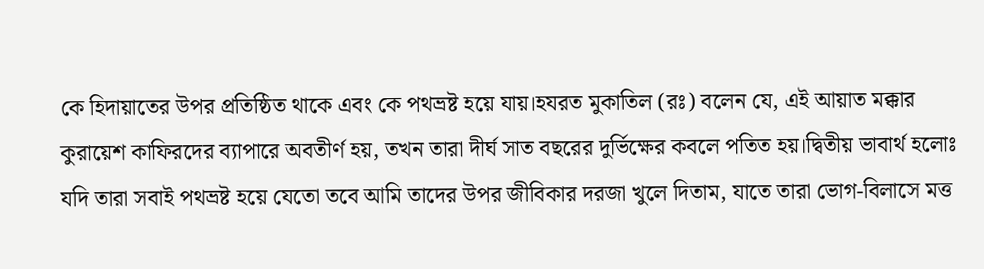কে হিদায়াতের উপর প্রতিষ্ঠিত থাকে এবং কে পথভ্রষ্ট হয়ে যায়।হযরত মুকাতিল (রঃ) বলেন যে, এই আয়াত মক্কার কুরায়েশ কাফিরদের ব্যাপারে অবতীর্ণ হয়, তখন তারা দীর্ঘ সাত বছরের দুর্ভিক্ষের কবলে পতিত হয়।দ্বিতীয় ভাবার্থ হলোঃ যদি তারা সবাই পথভ্রষ্ট হয়ে যেতো তবে আমি তাদের উপর জীবিকার দরজা খুলে দিতাম, যাতে তারা ভোগ-বিলাসে মত্ত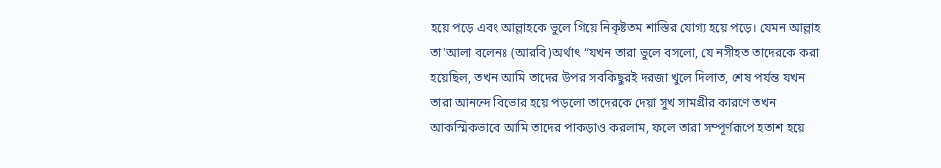হয়ে পড়ে এবং আল্লাহকে ভুলে গিয়ে নিকৃষ্টতম শাস্তির যোগ্য হয়ে পড়ে। যেমন আল্লাহ তা'আলা বলেনঃ (আরবি)অর্থাৎ “যখন তারা ভুলে বসলো, যে নসীহত তাদেরকে করা হয়েছিল, তখন আমি তাদের উপর সবকিছুরই দরজা খুলে দিলাত, শেষ পর্যন্ত যখন তারা আনন্দে বিভোর হয়ে পড়লো তাদেরকে দেয়া সুখ সামগ্রীর কারণে তখন আকস্মিকভাবে আমি তাদের পাকড়াও করলাম, ফলে তারা সম্পূর্ণরূপে হতাশ হয়ে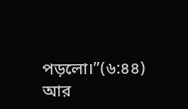পড়লো।”(৬:৪৪) আর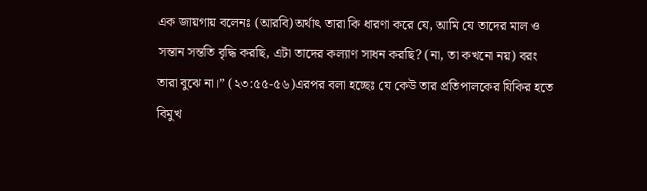এক জায়গায় বলেনঃ (আরবি)অর্থাৎ তারা কি ধারণা করে যে, আমি যে তাদের মাল ও সন্তান সন্ততি বৃদ্ধি করছি, এটা তাদের কল্যাণ সাধন করছি? (না, তা কখনো নয়) বরং তারা বুঝে না।” (২৩:৫৫-৫৬)এরপর বলা হচ্ছেঃ যে কেউ তার প্রতিপালকের যিকির হতে বিমুখ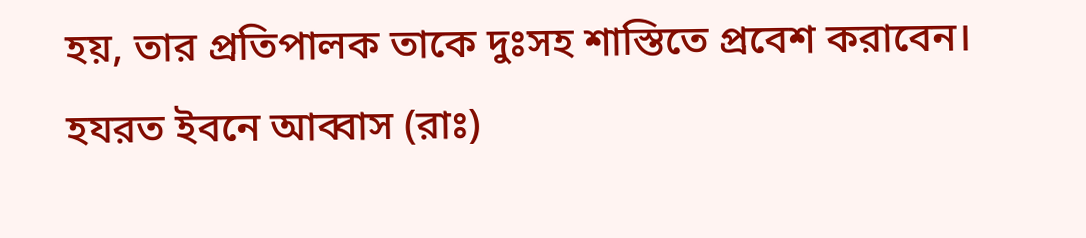হয়, তার প্রতিপালক তাকে দুঃসহ শাস্তিতে প্রবেশ করাবেন। হযরত ইবনে আব্বাস (রাঃ)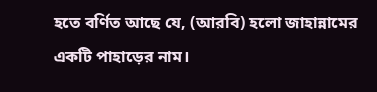হতে বর্ণিত আছে যে, (আরবি) হলো জাহান্নামের একটি পাহাড়ের নাম।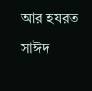আর হযরত সাঈদ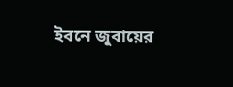ইবনে জুবায়ের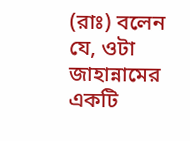(রাঃ) বলেন যে, ওটা জাহান্নামের একটি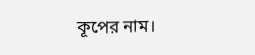কূপের নাম।